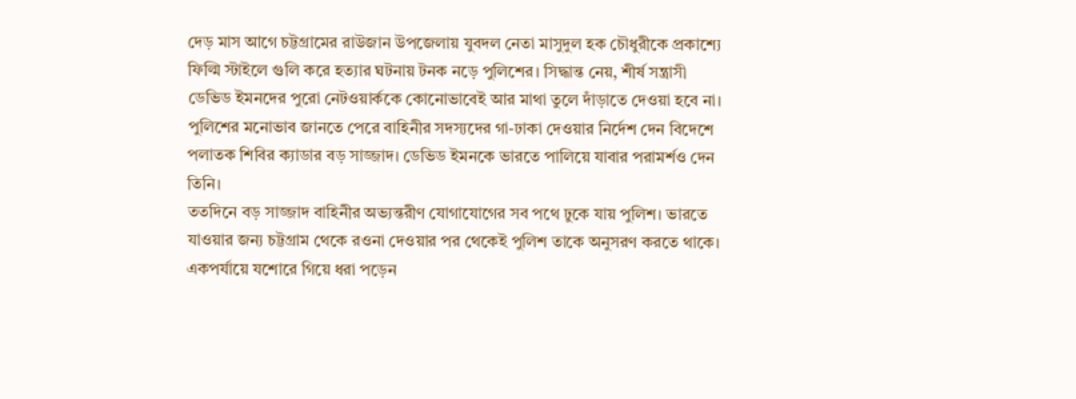দেড় মাস আগে চট্টগ্রামের রাউজান উপজেলায় যুবদল নেতা মাসুদুল হক চৌধুরীকে প্রকাশ্যে ফিল্মি স্টাইলে গুলি করে হত্যার ঘটনায় টনক নড়ে পুলিশের। সিদ্ধান্ত নেয়, শীর্ষ সন্ত্রাসী ডেভিড ইমনদের পুরো নেটওয়ার্ককে কোনোভাবেই আর মাথা তুলে দাঁড়াতে দেওয়া হবে না।
পুলিশের মনোভাব জানতে পেরে বাহিনীর সদস্যদের গা-ঢাকা দেওয়ার নির্দেশ দেন বিদেশে পলাতক শিবির ক্যাডার বড় সাজ্জাদ। ডেভিড ইমনকে ভারতে পালিয়ে যাবার পরামর্শও দেন তিনি।
ততদিনে বড় সাজ্জাদ বাহিনীর অভ্যন্তরীণ যোগাযোগের সব পথে ঢুকে যায় পুলিশ। ভারতে যাওয়ার জন্য চট্টগ্রাম থেকে রওনা দেওয়ার পর থেকেই পুলিশ তাকে অনুসরণ করতে থাকে। একপর্যায়ে যশোরে গিয়ে ধরা পড়েন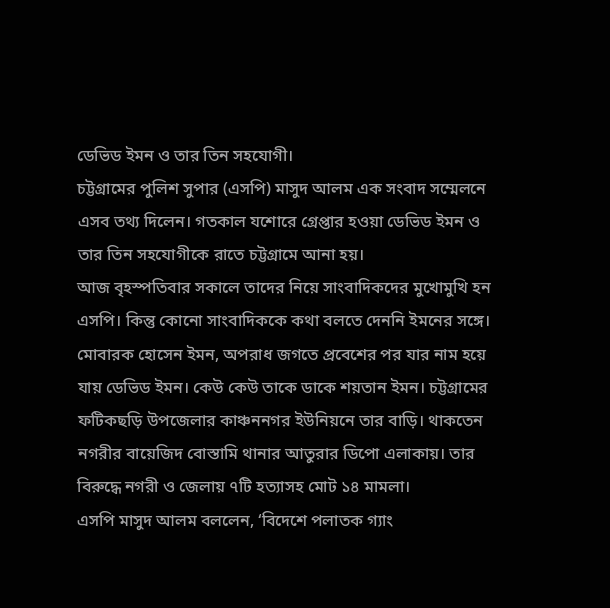ডেভিড ইমন ও তার তিন সহযোগী।
চট্টগ্রামের পুলিশ সুপার (এসপি) মাসুদ আলম এক সংবাদ সম্মেলনে এসব তথ্য দিলেন। গতকাল যশোরে গ্রেপ্তার হওয়া ডেভিড ইমন ও তার তিন সহযোগীকে রাতে চট্টগ্রামে আনা হয়।
আজ বৃহস্পতিবার সকালে তাদের নিয়ে সাংবাদিকদের মুখোমুখি হন এসপি। কিন্তু কোনো সাংবাদিককে কথা বলতে দেননি ইমনের সঙ্গে।
মোবারক হোসেন ইমন, অপরাধ জগতে প্রবেশের পর যার নাম হয়ে যায় ডেভিড ইমন। কেউ কেউ তাকে ডাকে শয়তান ইমন। চট্টগ্রামের ফটিকছড়ি উপজেলার কাঞ্চননগর ইউনিয়নে তার বাড়ি। থাকতেন নগরীর বায়েজিদ বোস্তামি থানার আতুরার ডিপো এলাকায়। তার বিরুদ্ধে নগরী ও জেলায় ৭টি হত্যাসহ মোট ১৪ মামলা।
এসপি মাসুদ আলম বললেন, ‘বিদেশে পলাতক গ্যাং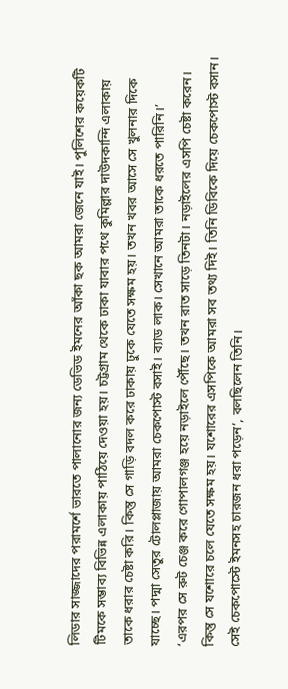লিডার সাজ্জাদের পরামর্শে ভারতে পালানোর জন্য ডেভিড ইমনের আঁকা ছক আমরা জেনে যাই। পুলিশের কয়েকটি টিমকে সম্ভাব্য বিভিন্ন এলাকায় পাঠিয়ে দেওয়া হয়। চট্টগ্রাম থেকে ঢাকা যাবার পথে কুমিল্লার দাউদকান্দি এলাকায় তাকে ধরার চেষ্টা করি। কিন্তু সে গাড়ি বদল করে ঢাকায় ঢুকে যেতে সক্ষম হয়। তখন খবর আসে সে খুলনার দিকে যাচ্ছে। পদ্মা সেতুর টোলপ্লাজায় আমরা চেকপোস্ট বসাই। ব্যাড লাক। সেখানে আমরা তাকে ধরতে পারিনি।’
‘এরপর সে রুট চেঞ্জ করে গোপালগঞ্জ হয়ে নড়াইলে পৌঁছে। তখন রাত সাড়ে তিনটা। নড়াইলের এসপি চেষ্টা করেন। কিন্তু সে যশোরে চলে যেতে সক্ষম হয়। যশোরের এসপিকে আমরা সব তথ্য দিই। তিনি ডিবিকে দিয়ে চেকপোস্ট বসান। সেই চেকপোস্টে ইমনসহ চারজন ধরা পড়েন’, বলছিলেন তিনি।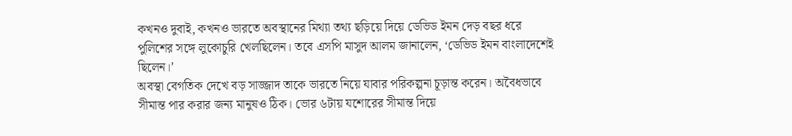কখনও দুবাই, কখনও ভারতে অবস্থানের মিথ্যা তথ্য ছড়িয়ে দিয়ে ডেভিড ইমন দেড় বছর ধরে পুলিশের সঙ্গে লুকোচুরি খেলছিলেন। তবে এসপি মাসুদ আলম জানালেন, ‘ডেভিড ইমন বাংলাদেশেই ছিলেন।’
অবস্থা বেগতিক দেখে বড় সাজ্জাদ তাকে ভারতে নিয়ে যাবার পরিকল্পনা চূড়ান্ত করেন। অবৈধভাবে সীমান্ত পার করার জন্য মানুষও ঠিক। ভোর ৬টায় যশোরের সীমান্ত দিয়ে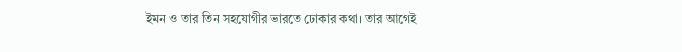ইমন ও তার তিন সহযোগীর ভারতে ঢোকার কথা। তার আগেই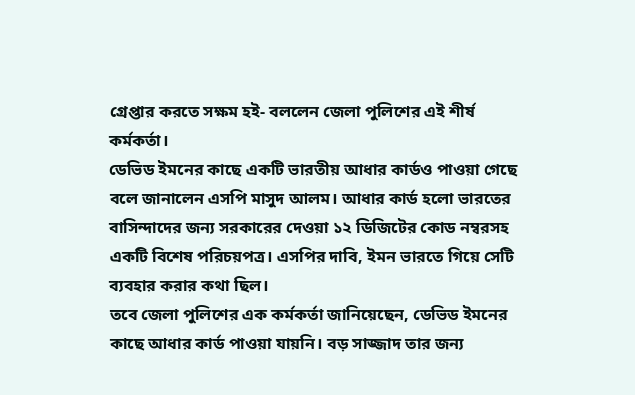গ্রেপ্তার করতে সক্ষম হই- বললেন জেলা পুলিশের এই শীর্ষ কর্মকর্তা।
ডেভিড ইমনের কাছে একটি ভারতীয় আধার কার্ডও পাওয়া গেছে বলে জানালেন এসপি মাসুদ আলম। আধার কার্ড হলো ভারতের বাসিন্দাদের জন্য সরকারের দেওয়া ১২ ডিজিটের কোড নম্বরসহ একটি বিশেষ পরিচয়পত্র। এসপির দাবি, ইমন ভারতে গিয়ে সেটি ব্যবহার করার কথা ছিল।
তবে জেলা পুলিশের এক কর্মকর্তা জানিয়েছেন, ডেভিড ইমনের কাছে আধার কার্ড পাওয়া যায়নি। বড় সাজ্জাদ তার জন্য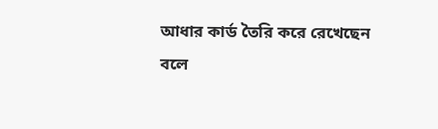আধার কার্ড তৈরি করে রেখেছেন বলে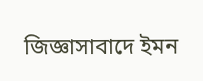জিজ্ঞাসাবাদে ইমন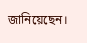জানিয়েছেন।